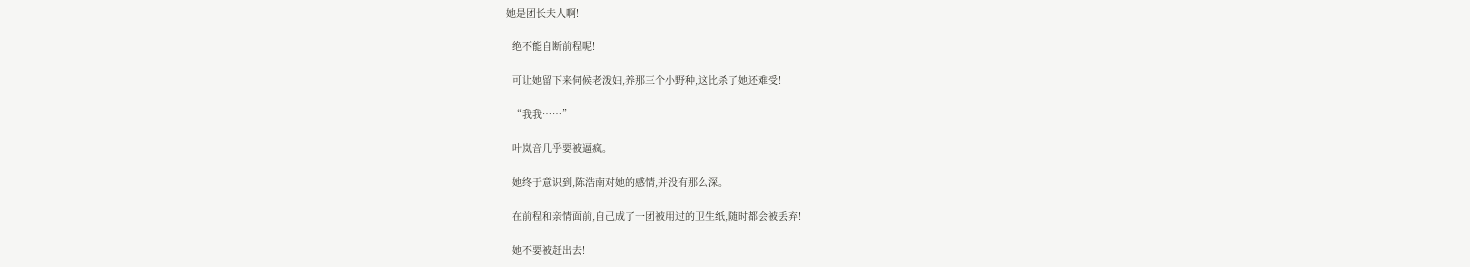她是团长夫人啊!

  绝不能自断前程呢!

  可让她留下来伺候老泼妇,养那三个小野种,这比杀了她还难受!

  “我我……”

  叶岚音几乎要被逼疯。

  她终于意识到,陈浩南对她的感情,并没有那么深。

  在前程和亲情面前,自己成了一团被用过的卫生纸,随时都会被丢弃!

  她不要被赶出去!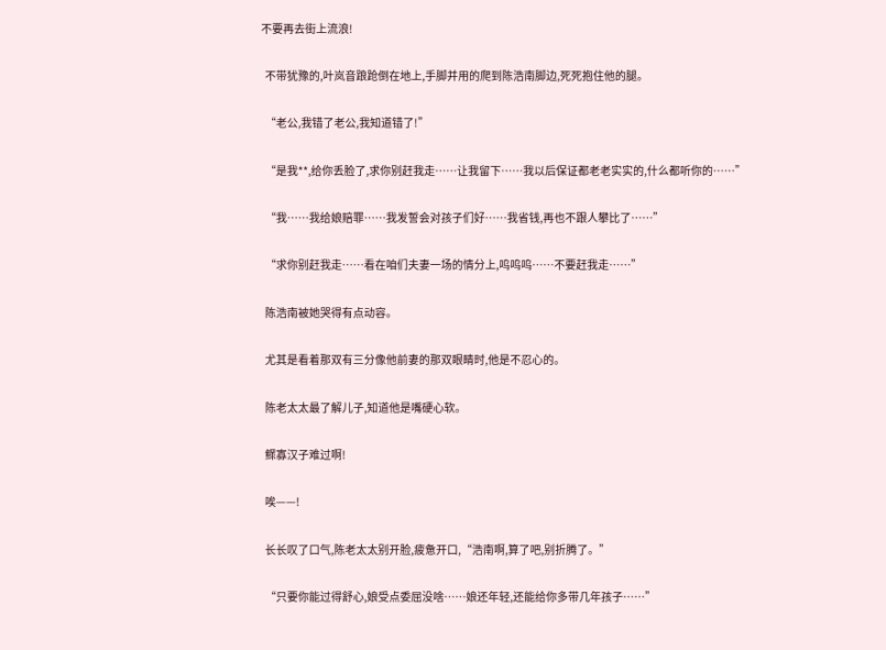不要再去街上流浪!

  不带犹豫的,叶岚音踉跄倒在地上,手脚并用的爬到陈浩南脚边,死死抱住他的腿。

  “老公,我错了老公,我知道错了!”

  “是我**,给你丢脸了,求你别赶我走……让我留下……我以后保证都老老实实的,什么都听你的……”

  “我……我给娘赔罪……我发誓会对孩子们好……我省钱,再也不跟人攀比了……”

  “求你别赶我走……看在咱们夫妻一场的情分上,呜呜呜……不要赶我走……”

  陈浩南被她哭得有点动容。

  尤其是看着那双有三分像他前妻的那双眼睛时,他是不忍心的。

  陈老太太最了解儿子,知道他是嘴硬心软。

  鳏寡汉子难过啊!

  唉——!

  长长叹了口气,陈老太太别开脸,疲惫开口,“浩南啊,算了吧,别折腾了。”

  “只要你能过得舒心,娘受点委屈没啥……娘还年轻,还能给你多带几年孩子……”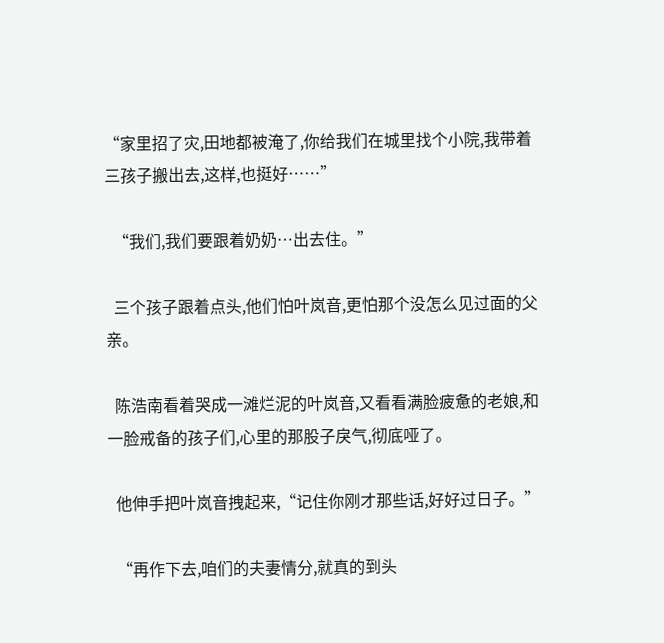“家里招了灾,田地都被淹了,你给我们在城里找个小院,我带着三孩子搬出去,这样,也挺好……”

  “我们,我们要跟着奶奶…出去住。”

  三个孩子跟着点头,他们怕叶岚音,更怕那个没怎么见过面的父亲。

  陈浩南看着哭成一滩烂泥的叶岚音,又看看满脸疲惫的老娘,和一脸戒备的孩子们,心里的那股子戾气,彻底哑了。

  他伸手把叶岚音拽起来,“记住你刚才那些话,好好过日子。”

  “再作下去,咱们的夫妻情分,就真的到头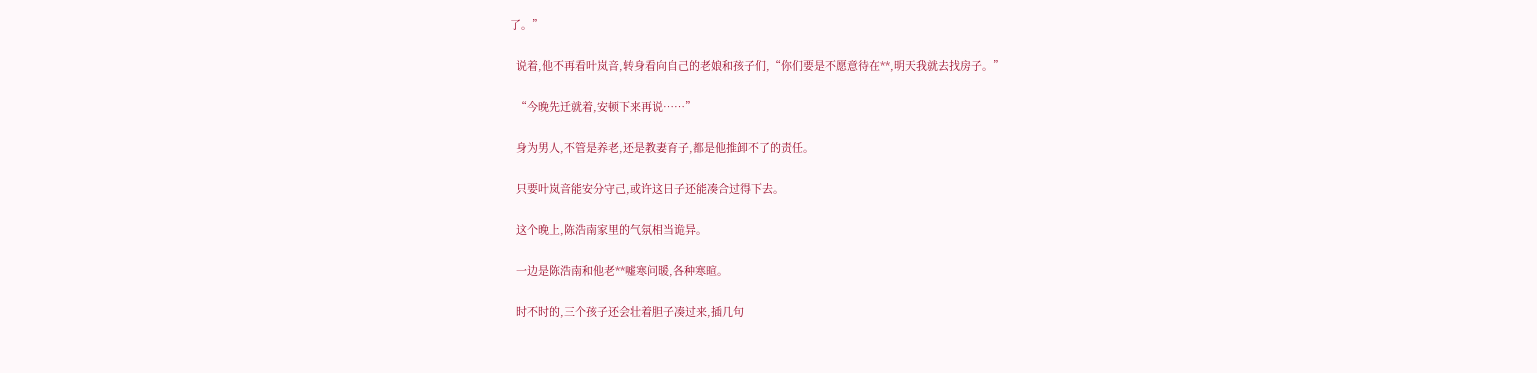了。”

  说着,他不再看叶岚音,转身看向自己的老娘和孩子们,“你们要是不愿意待在**,明天我就去找房子。”

  “今晚先迁就着,安顿下来再说……”

  身为男人,不管是养老,还是教妻育子,都是他推卸不了的责任。

  只要叶岚音能安分守己,或许这日子还能凑合过得下去。

  这个晚上,陈浩南家里的气氛相当诡异。

  一边是陈浩南和他老**嘘寒问暖,各种寒暄。

  时不时的,三个孩子还会壮着胆子凑过来,插几句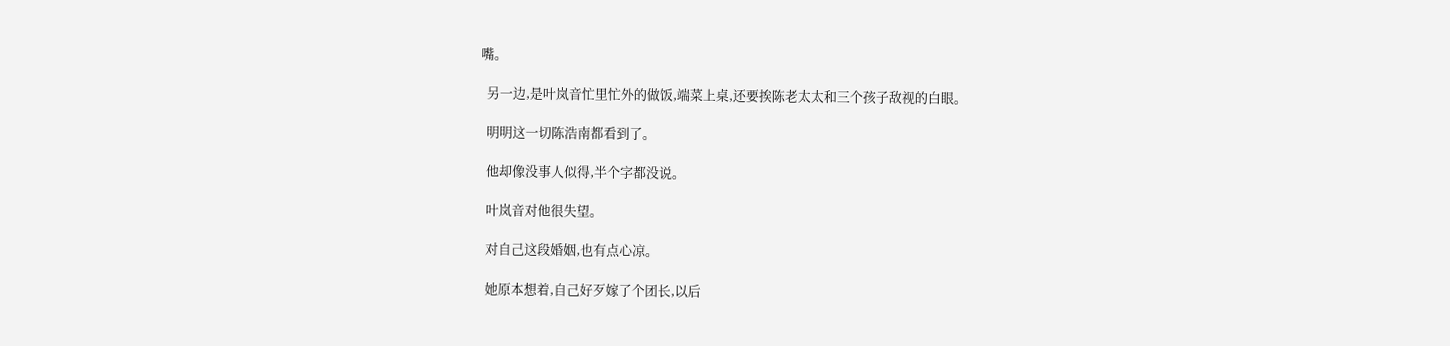嘴。

  另一边,是叶岚音忙里忙外的做饭,端菜上桌,还要挨陈老太太和三个孩子敌视的白眼。

  明明这一切陈浩南都看到了。

  他却像没事人似得,半个字都没说。

  叶岚音对他很失望。

  对自己这段婚姻,也有点心凉。

  她原本想着,自己好歹嫁了个团长,以后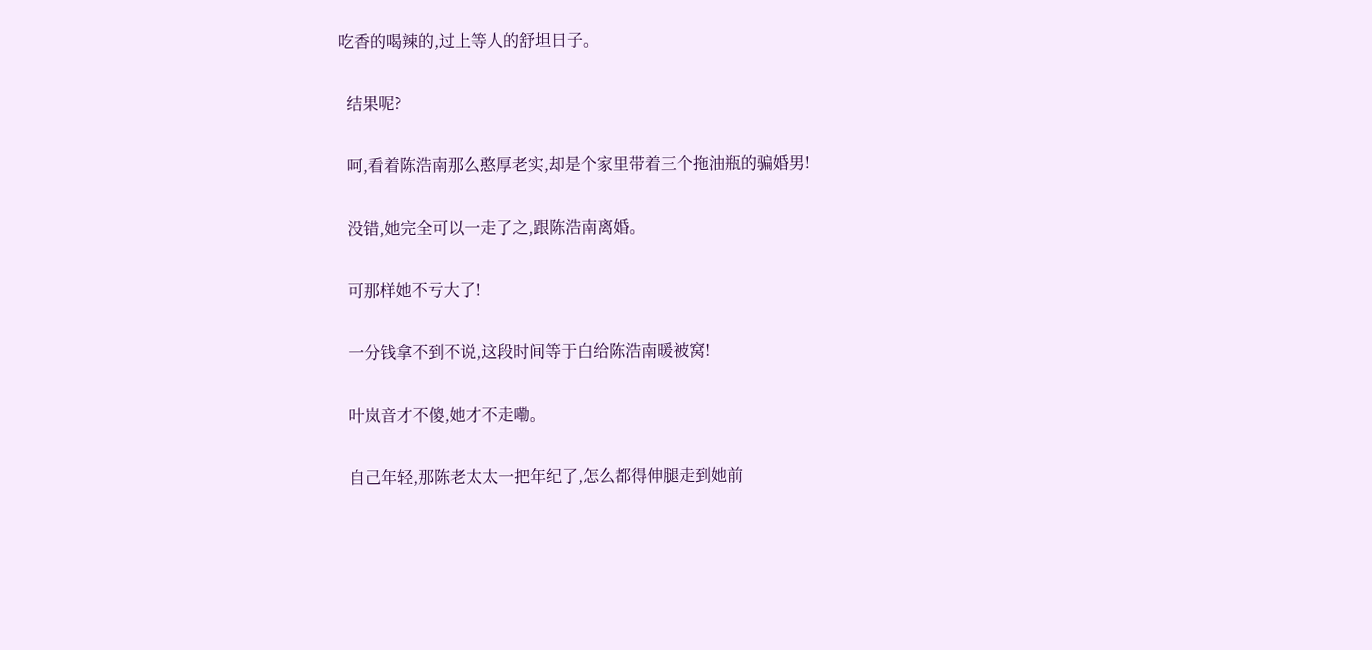吃香的喝辣的,过上等人的舒坦日子。

  结果呢?

  呵,看着陈浩南那么憨厚老实,却是个家里带着三个拖油瓶的骗婚男!

  没错,她完全可以一走了之,跟陈浩南离婚。

  可那样她不亏大了!

  一分钱拿不到不说,这段时间等于白给陈浩南暖被窝!

  叶岚音才不傻,她才不走嘞。

  自己年轻,那陈老太太一把年纪了,怎么都得伸腿走到她前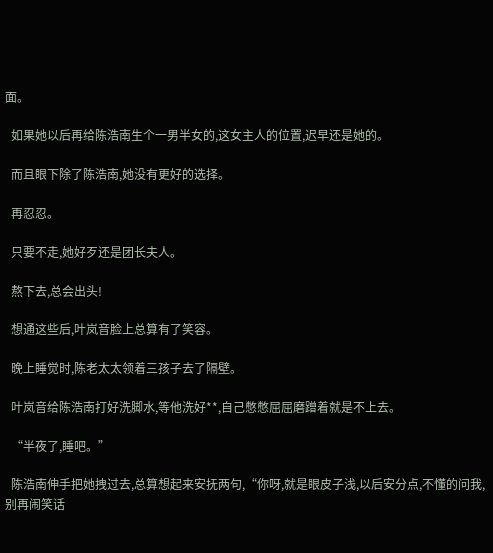面。

  如果她以后再给陈浩南生个一男半女的,这女主人的位置,迟早还是她的。

  而且眼下除了陈浩南,她没有更好的选择。

  再忍忍。

  只要不走,她好歹还是团长夫人。

  熬下去,总会出头!

  想通这些后,叶岚音脸上总算有了笑容。

  晚上睡觉时,陈老太太领着三孩子去了隔壁。

  叶岚音给陈浩南打好洗脚水,等他洗好**,自己憋憋屈屈磨蹭着就是不上去。

  “半夜了,睡吧。”

  陈浩南伸手把她拽过去,总算想起来安抚两句,“你呀,就是眼皮子浅,以后安分点,不懂的问我,别再闹笑话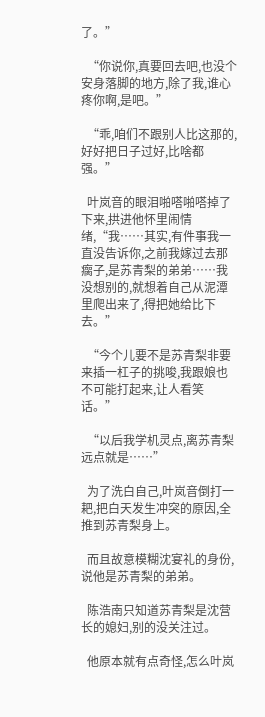了。”

  “你说你,真要回去吧,也没个安身落脚的地方,除了我,谁心疼你啊,是吧。”

  “乖,咱们不跟别人比这那的,好好把日子过好,比啥都强。”

  叶岚音的眼泪啪嗒啪嗒掉了下来,拱进他怀里闹情绪,“我……其实,有件事我一直没告诉你,之前我嫁过去那瘸子,是苏青梨的弟弟……我没想别的,就想着自己从泥潭里爬出来了,得把她给比下去。”

  “今个儿要不是苏青梨非要来插一杠子的挑唆,我跟娘也不可能打起来,让人看笑话。”

  “以后我学机灵点,离苏青梨远点就是……”

  为了洗白自己,叶岚音倒打一耙,把白天发生冲突的原因,全推到苏青梨身上。

  而且故意模糊沈宴礼的身份,说他是苏青梨的弟弟。

  陈浩南只知道苏青梨是沈营长的媳妇,别的没关注过。

  他原本就有点奇怪,怎么叶岚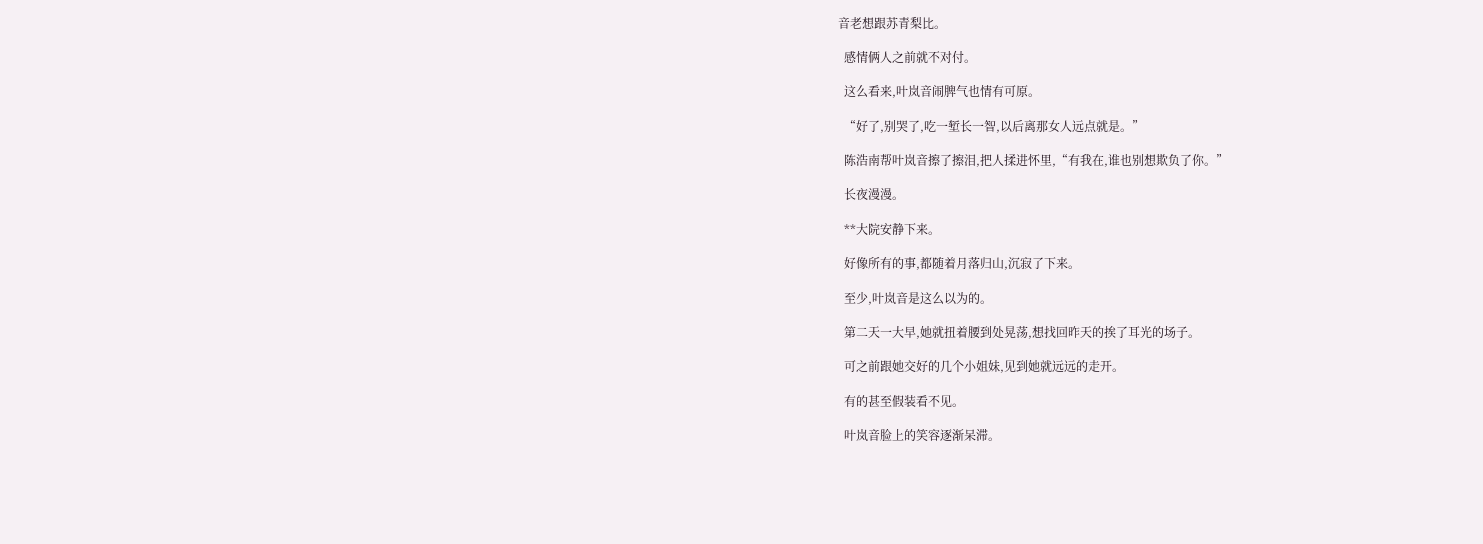音老想跟苏青梨比。

  感情俩人之前就不对付。

  这么看来,叶岚音闹脾气也情有可原。

  “好了,别哭了,吃一堑长一智,以后离那女人远点就是。”

  陈浩南帮叶岚音擦了擦泪,把人揉进怀里,“有我在,谁也别想欺负了你。”

  长夜漫漫。

  **大院安静下来。

  好像所有的事,都随着月落归山,沉寂了下来。

  至少,叶岚音是这么以为的。

  第二天一大早,她就扭着腰到处晃荡,想找回昨天的挨了耳光的场子。

  可之前跟她交好的几个小姐妹,见到她就远远的走开。

  有的甚至假装看不见。

  叶岚音脸上的笑容逐渐呆滞。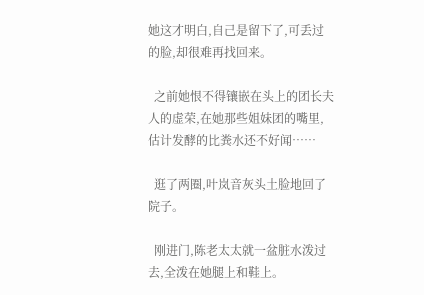她这才明白,自己是留下了,可丢过的脸,却很难再找回来。

  之前她恨不得镶嵌在头上的团长夫人的虚荣,在她那些姐妹团的嘴里,估计发酵的比粪水还不好闻……

  逛了两圈,叶岚音灰头土脸地回了院子。

  刚进门,陈老太太就一盆脏水泼过去,全泼在她腿上和鞋上。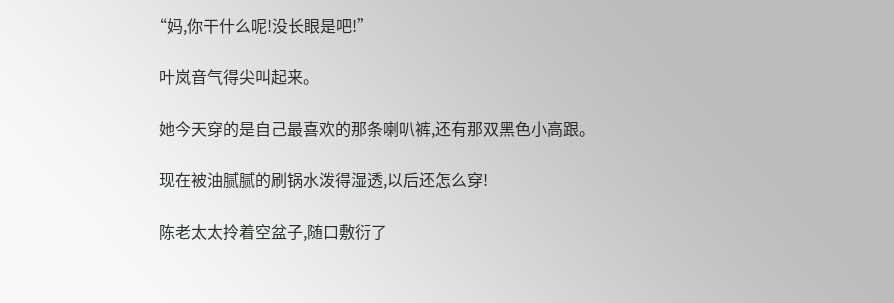“妈,你干什么呢!没长眼是吧!”

  叶岚音气得尖叫起来。

  她今天穿的是自己最喜欢的那条喇叭裤,还有那双黑色小高跟。

  现在被油腻腻的刷锅水泼得湿透,以后还怎么穿!

  陈老太太拎着空盆子,随口敷衍了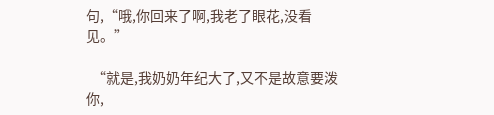句,“哦,你回来了啊,我老了眼花,没看见。”

  “就是,我奶奶年纪大了,又不是故意要泼你,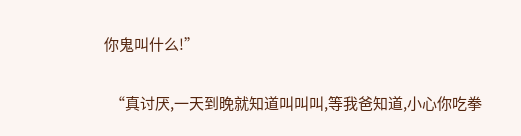你鬼叫什么!”

  “真讨厌,一天到晚就知道叫叫叫,等我爸知道,小心你吃拳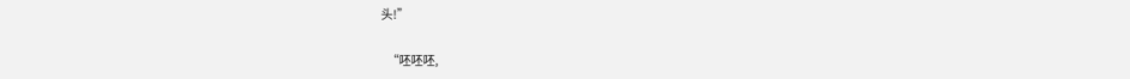头!”

  “呸呸呸,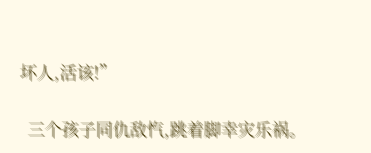坏人,活该!”

  三个孩子同仇敌忾,跳着脚幸灾乐祸。